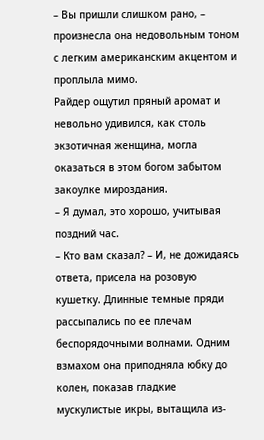– Вы пришли слишком рано, – произнесла она недовольным тоном с легким американским акцентом и проплыла мимо.
Райдер ощутил пряный аромат и невольно удивился, как столь экзотичная женщина, могла оказаться в этом богом забытом закоулке мироздания.
– Я думал, это хорошо, учитывая поздний час.
– Кто вам сказал? – И, не дожидаясь ответа, присела на розовую кушетку. Длинные темные пряди рассыпались по ее плечам беспорядочными волнами. Одним взмахом она приподняла юбку до колен, показав гладкие мускулистые икры, вытащила из-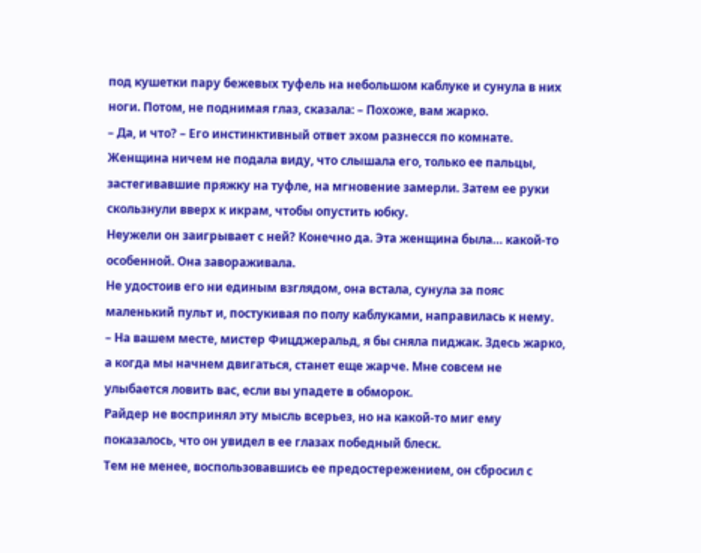под кушетки пару бежевых туфель на небольшом каблуке и сунула в них ноги. Потом, не поднимая глаз, сказала: – Похоже, вам жарко.
– Да, и что? – Его инстинктивный ответ эхом разнесся по комнате.
Женщина ничем не подала виду, что слышала его, только ее пальцы, застегивавшие пряжку на туфле, на мгновение замерли. Затем ее руки скользнули вверх к икрам, чтобы опустить юбку.
Неужели он заигрывает с ней? Конечно да. Эта женщина была… какой-то особенной. Она завораживала.
Не удостоив его ни единым взглядом, она встала, сунула за пояс маленький пульт и, постукивая по полу каблуками, направилась к нему.
– На вашем месте, мистер Фицджеральд, я бы сняла пиджак. Здесь жарко, а когда мы начнем двигаться, станет еще жарче. Мне совсем не улыбается ловить вас, если вы упадете в обморок.
Райдер не воспринял эту мысль всерьез, но на какой-то миг ему показалось, что он увидел в ее глазах победный блеск.
Тем не менее, воспользовавшись ее предостережением, он сбросил с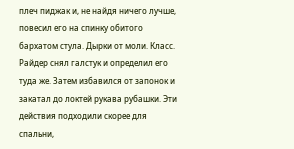плеч пиджак и, не найдя ничего лучше, повесил его на спинку обитого бархатом стула. Дырки от моли. Класс. Райдер снял галстук и определил его туда же. Затем избавился от запонок и закатал до локтей рукава рубашки. Эти действия подходили скорее для спальни,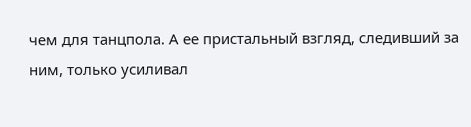чем для танцпола. А ее пристальный взгляд, следивший за ним, только усиливал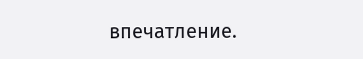впечатление.